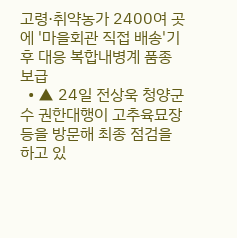고령·취약농가 2400여 곳에 '마을회관 직접 배송'기후 대응 복합내병계 품종 보급
  • ▲ 24일 전상욱 청양군수 권한대행이 고추육묘장 등을 방문해 최종 점검을 하고 있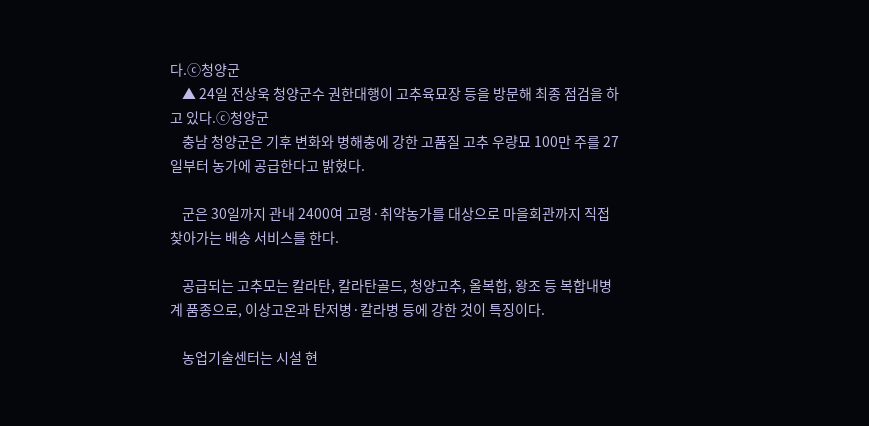다.ⓒ청양군
    ▲ 24일 전상욱 청양군수 권한대행이 고추육묘장 등을 방문해 최종 점검을 하고 있다.ⓒ청양군
    충남 청양군은 기후 변화와 병해충에 강한 고품질 고추 우량묘 100만 주를 27일부터 농가에 공급한다고 밝혔다.

    군은 30일까지 관내 2400여 고령·취약농가를 대상으로 마을회관까지 직접 찾아가는 배송 서비스를 한다.

    공급되는 고추모는 칼라탄, 칼라탄골드, 청양고추, 올복합, 왕조 등 복합내병계 품종으로, 이상고온과 탄저병·칼라병 등에 강한 것이 특징이다.

    농업기술센터는 시설 현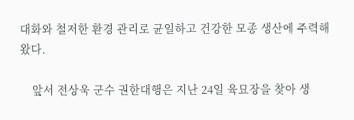대화와 철저한 환경 관리로 균일하고 건강한 모종 생산에 주력해 왔다.

    앞서 전상욱 군수 권한대행은 지난 24일 육묘장을 찾아 생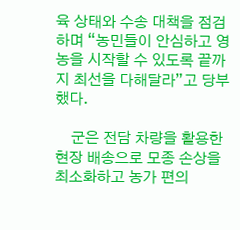육 상태와 수송 대책을 점검하며 “농민들이 안심하고 영농을 시작할 수 있도록 끝까지 최선을 다해달라”고 당부했다.

    군은 전담 차량을 활용한 현장 배송으로 모종 손상을 최소화하고 농가 편의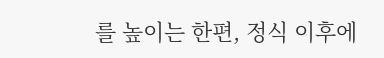를 높이는 한편, 정식 이후에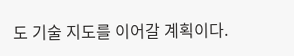도 기술 지도를 이어갈 계획이다.